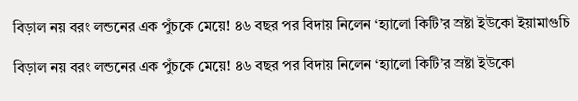বিড়াল নয় বরং লন্ডনের এক পুঁচকে মেয়ে! ৪৬ বছর পর বিদায় নিলেন ‘হ্যালো কিটি’র স্রষ্টা ইউকো ইয়ামাগুচি

বিড়াল নয় বরং লন্ডনের এক পুঁচকে মেয়ে! ৪৬ বছর পর বিদায় নিলেন ‘হ্যালো কিটি’র স্রষ্টা ইউকো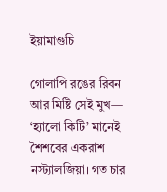ইয়ামাগুচি

গোলাপি রঙের রিবন আর মিষ্টি সেই মুখ— ‘হ্যালো কিটি’ মানেই শৈশবের একরাশ নস্ট্যালজিয়া। গত চার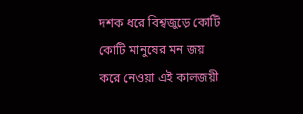দশক ধরে বিশ্বজুড়ে কোটি কোটি মানুষের মন জয় করে নেওয়া এই কালজয়ী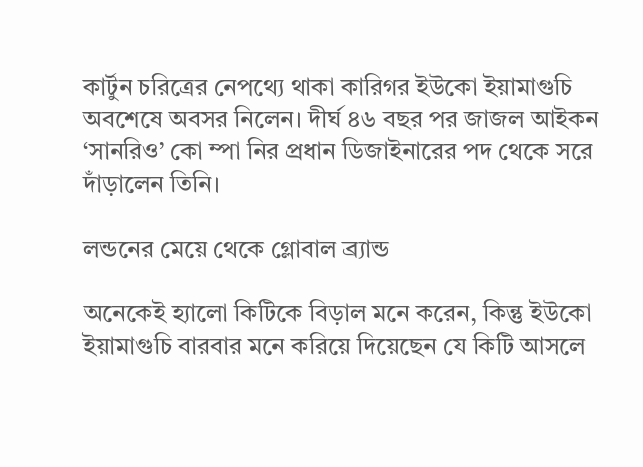কার্টুন চরিত্রের নেপথ্যে থাকা কারিগর ইউকো ইয়ামাগুচি অবশেষে অবসর নিলেন। দীর্ঘ ৪৬ বছর পর জাজল আইকন ‘সানরিও’ কো ম্পা নির প্রধান ডিজাইনারের পদ থেকে সরে দাঁড়ালেন তিনি।

লন্ডনের মেয়ে থেকে গ্লোবাল ব্র্যান্ড

অনেকেই হ্যালো কিটিকে বিড়াল মনে করেন, কিন্তু ইউকো ইয়ামাগুচি বারবার মনে করিয়ে দিয়েছেন যে কিটি আসলে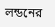লন্ডনের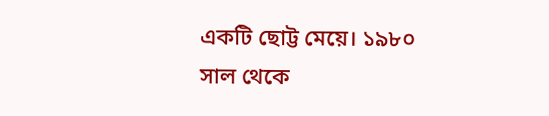একটি ছোট্ট মেয়ে। ১৯৮০ সাল থেকে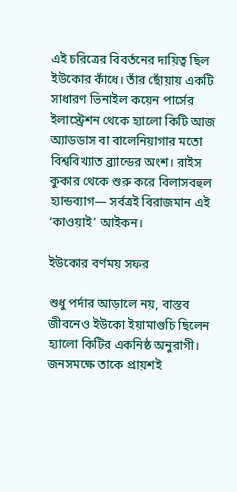এই চরিত্রের বিবর্তনের দায়িত্ব ছিল ইউকোর কাঁধে। তাঁর ছোঁয়ায় একটি সাধারণ ভিনাইল কয়েন পার্সের ইলাস্ট্রেশন থেকে হ্যালো কিটি আজ অ্যাডডাস বা বালেনিয়াগার মতো বিশ্ববিখ্যাত ব্র্যান্ডের অংশ। রাইস কুকার থেকে শুরু করে বিলাসবহুল হ্যান্ডব্যাগ— সর্বত্রই বিরাজমান এই ‘কাওয়াই’ আইকন।

ইউকোর বর্ণময় সফর

শুধু পর্দার আড়ালে নয়, বাস্তব জীবনেও ইউকো ইয়ামাগুচি ছিলেন হ্যালো কিটির একনিষ্ঠ অনুরাগী। জনসমক্ষে তাকে প্রায়শই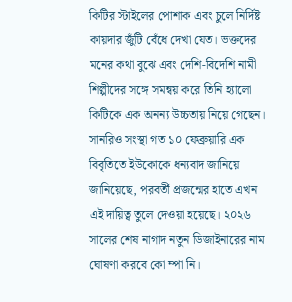কিটির স্টাইলের পোশাক এবং চুলে নির্দিষ্ট কায়দার জুঁটি বেঁধে দেখা যেত। ভক্তদের মনের কথা বুঝে এবং দেশি-বিদেশি নামী শিল্পীদের সঙ্গে সমন্বয় করে তিনি হ্যালো কিটিকে এক অনন্য উচ্চতায় নিয়ে গেছেন। সানরিও সংস্থা গত ১০ ফেব্রুয়ারি এক বিবৃতিতে ইউকোকে ধন্যবাদ জানিয়ে জানিয়েছে, পরবর্তী প্রজন্মের হাতে এখন এই দায়িত্ব তুলে দেওয়া হয়েছে। ২০২৬ সালের শেষ নাগাদ নতুন ডিজাইনারের নাম ঘোষণা করবে কো ম্পা নি।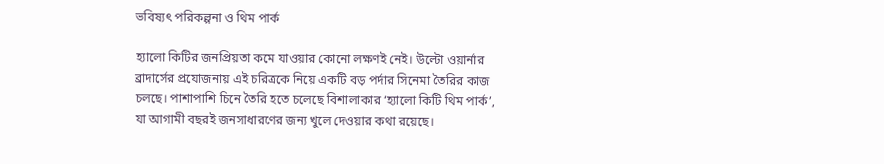ভবিষ্যৎ পরিকল্পনা ও থিম পার্ক

হ্যালো কিটির জনপ্রিয়তা কমে যাওয়ার কোনো লক্ষণই নেই। উল্টো ওয়ার্নার ব্রাদার্সের প্রযোজনায় এই চরিত্রকে নিয়ে একটি বড় পর্দার সিনেমা তৈরির কাজ চলছে। পাশাপাশি চিনে তৈরি হতে চলেছে বিশালাকার ‘হ্যালো কিটি থিম পার্ক’, যা আগামী বছরই জনসাধারণের জন্য খুলে দেওয়ার কথা রয়েছে।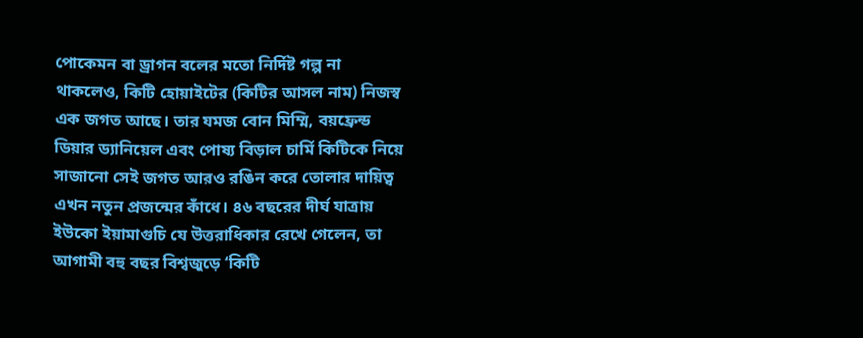পোকেমন বা ড্রাগন বলের মতো নির্দিষ্ট গল্প না থাকলেও, কিটি হোয়াইটের (কিটির আসল নাম) নিজস্ব এক জগত আছে। তার যমজ বোন মিম্মি, বয়ফ্রেন্ড ডিয়ার ড্যানিয়েল এবং পোষ্য বিড়াল চার্মি কিটিকে নিয়ে সাজানো সেই জগত আরও রঙিন করে তোলার দায়িত্ব এখন নতুন প্রজন্মের কাঁধে। ৪৬ বছরের দীর্ঘ যাত্রায় ইউকো ইয়ামাগুচি যে উত্তরাধিকার রেখে গেলেন, তা আগামী বহু বছর বিশ্বজুড়ে ‘কিটি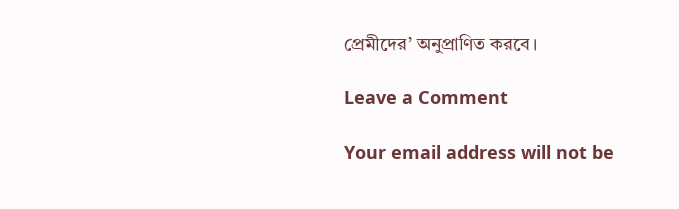প্রেমীদের’ অনুপ্রাণিত করবে।

Leave a Comment

Your email address will not be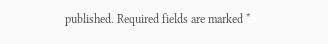published. Required fields are marked *